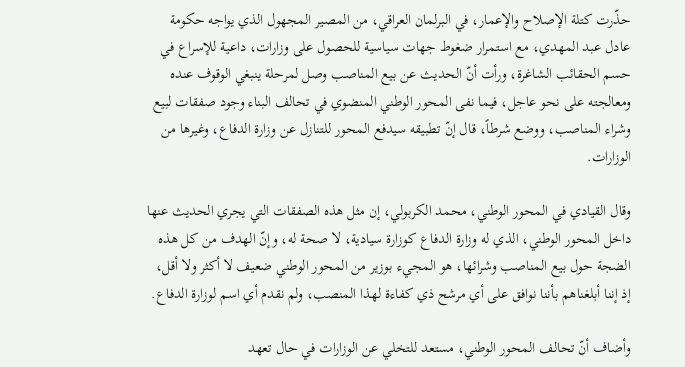حذّرت كتلة الإصلاح والإعمار، في البرلمان العراقي، من المصير المجهول الذي يواجه حكومة عادل عبد المهدي، مع استمرار ضغوط جهات سياسية للحصول على وزارات، داعية للإسراع في حسم الحقائب الشاغرة، ورأت أنّ الحديث عن بيع المناصب وصل لمرحلة ينبغي الوقوف عنده ومعالجته على نحو عاجل، فيما نفى المحور الوطني المنضوي في تحالف البناء وجود صفقات لبيع وشراء المناصب، ووضع شرطاً، قال إنّ تطبيقه سيدفع المحور للتنازل عن وزارة الدفاع، وغيرها من الوزارات.

وقال القيادي في المحور الوطني، محمد الكربولي، إن مثل هذه الصفقات التي يجري الحديث عنها داخل المحور الوطني، الذي له وزارة الدفاع كوزارة سيادية، لا صحة له، وإنّ الهدف من كل هذه الضجة حول بيع المناصب وشرائها، هو المجيء بوزير من المحور الوطني ضعيف لا أكثر ولا أقل، إذ إننا أبلغناهم بأننا نوافق على أي مرشح ذي كفاءة لهذا المنصب، ولم نقدم أي اسم لوزارة الدفاع.

وأضاف أنّ تحالف المحور الوطني، مستعد للتخلي عن الوزارات في حال تعهد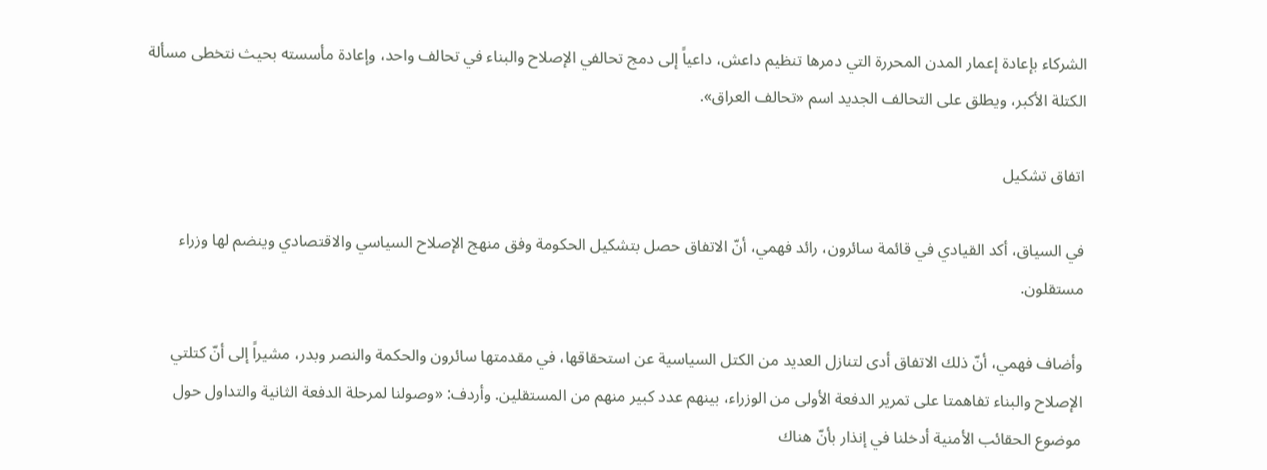الشركاء بإعادة إعمار المدن المحررة التي دمرها تنظيم داعش، داعياً إلى دمج تحالفي الإصلاح والبناء في تحالف واحد، وإعادة مأسسته بحيث نتخطى مسألة الكتلة الأكبر، ويطلق على التحالف الجديد اسم «تحالف العراق».

اتفاق تشكيل

في السياق، أكد القيادي في قائمة سائرون، رائد فهمي، أنّ الاتفاق حصل بتشكيل الحكومة وفق منهج الإصلاح السياسي والاقتصادي وينضم لها وزراء مستقلون.

وأضاف فهمي، أنّ ذلك الاتفاق أدى لتنازل العديد من الكتل السياسية عن استحقاقها، في مقدمتها سائرون والحكمة والنصر وبدر، مشيراً إلى أنّ كتلتي الإصلاح والبناء تفاهمتا على تمرير الدفعة الأولى من الوزراء، بينهم عدد كبير منهم من المستقلين. وأردف: «وصولنا لمرحلة الدفعة الثانية والتداول حول موضوع الحقائب الأمنية أدخلنا في إنذار بأنّ هناك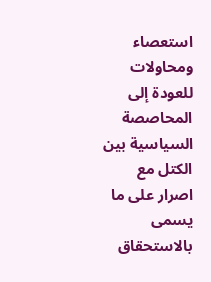استعصاء ومحاولات للعودة إلى المحاصصة السياسية بين الكتل مع اصرار على ما يسمى بالاستحقاق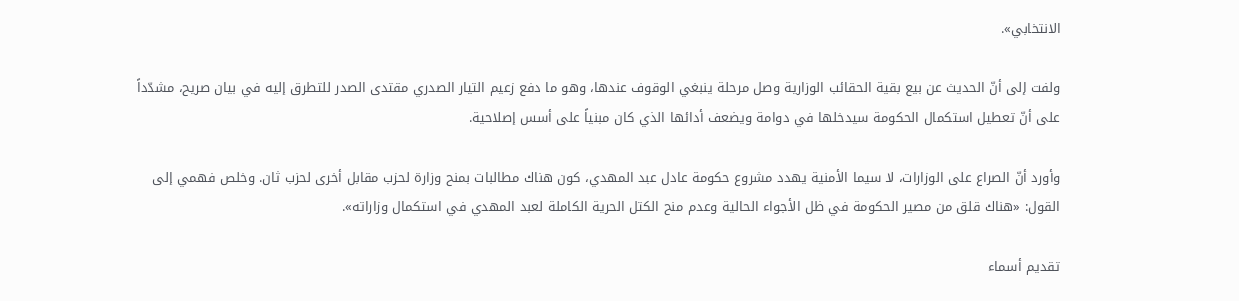الانتخابي».

ولفت إلى أنّ الحديث عن بيع بقية الحقائب الوزارية وصل مرحلة ينبغي الوقوف عندها، وهو ما دفع زعيم التيار الصدري مقتدى الصدر للتطرق إليه في بيان صريح، مشدّداً على أنّ تعطيل استكمال الحكومة سيدخلها في دوامة ويضعف أدائها الذي كان مبنياً على أسس إصلاحية.

وأورد أنّ الصراع على الوزارات، لا سيما الأمنية يهدد مشروع حكومة عادل عبد المهدي، كون هناك مطالبات بمنح وزارة لحزب مقابل أخرى لحزب ثان. وخلص فهمي إلى القول: «هناك قلق من مصير الحكومة في ظل الأجواء الحالية وعدم منح الكتل الحرية الكاملة لعبد المهدي في استكمال وزاراته».

تقديم أسماء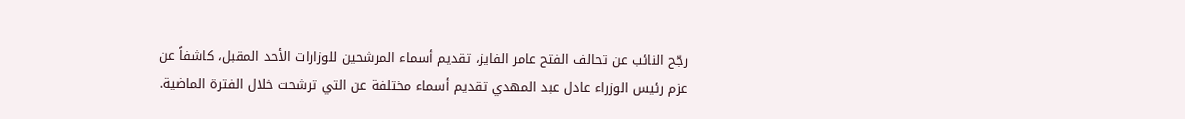رجّح النائب عن تحالف الفتح عامر الفايز، تقديم أسماء المرشحين للوزارات الأحد المقبل، كاشفاً عن عزم رئيس الوزراء عادل عبد المهدي تقديم أسماء مختلفة عن التي ترشحت خلال الفترة الماضية.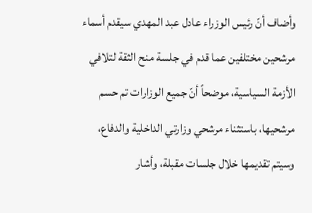وأضاف أنّ رئيس الوزراء عادل عبد المهدي سيقدم أسماء مرشحين مختلفين عما قدم في جلسة منح الثقة لتلافي الأزمة السياسية، موضحاً أنّ جميع الوزارات تم حسم مرشحيها، باستثناء مرشحي وزارتي الداخلية والدفاع، وسيتم تقديمها خلال جلسات مقبلة، وأشار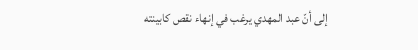إلى أنّ عبد المهدي يرغب في إنهاء نقص كابينته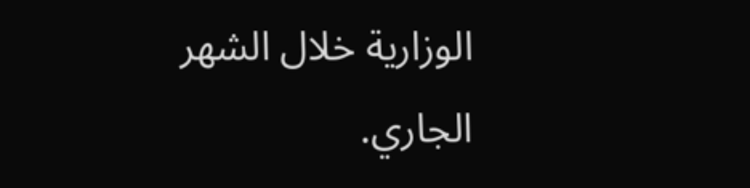الوزارية خلال الشهر الجاري.